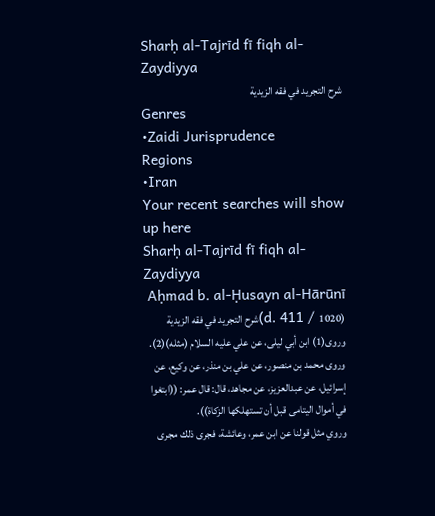Sharḥ al-Tajrīd fī fiqh al-Zaydiyya
شرح التجريد في فقه الزيدية
Genres
•Zaidi Jurisprudence
Regions
•Iran
Your recent searches will show up here
Sharḥ al-Tajrīd fī fiqh al-Zaydiyya
Aḥmad b. al-Ḥusayn al-Hārūnī (d. 411 / 1020)شرح التجريد في فقه الزيدية
وروى(1) ابن أبي ليلى، عن علي عليه السلام (مثله)(2).
وروى محمد بن منصور، عن علي بن منذر، عن وكيع، عن إسرائيل، عن عبدالعزيز، عن مجاهد، قال: قال عمر: ((ابتغوا في أموال اليتامى قبل أن تستهلكها الزكاة)).
وروي مثل قولنا عن ابن عمر، وعائشة، فجرى ذلك مجرى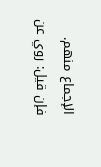الإجماع منهم.
فإن قيل: روي عن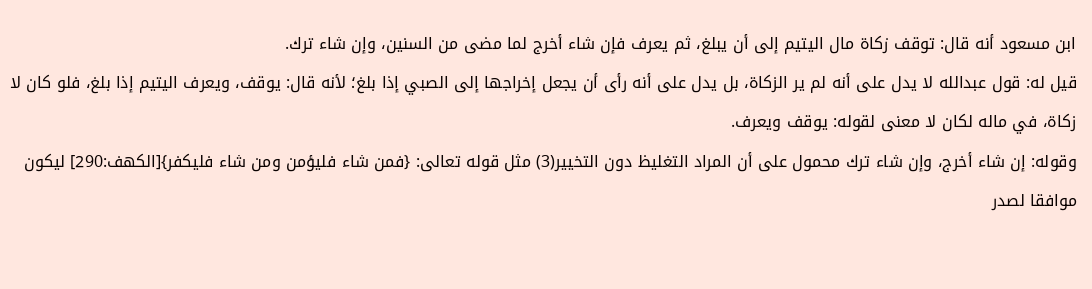ابن مسعود أنه قال: توقف زكاة مال اليتيم إلى أن يبلغ، ثم يعرف فإن شاء أخرج لما مضى من السنين، وإن شاء ترك.
قيل له: قول عبدالله لا يدل على أنه لم ير الزكاة، بل يدل على أنه رأى أن يجعل إخراجها إلى الصبي إذا بلغ؛ لأنه قال: يوقف، ويعرف اليتيم إذا بلغ، فلو كان لا زكاة، في ماله لكان لا معنى لقوله: يوقف ويعرف.
وقوله: إن شاء أخرج، وإن شاء ترك محمول على أن المراد التغليظ دون التخيير(3) مثل قوله تعالى: {فمن شاء فليؤمن ومن شاء فليكفر}[الكهف:290] ليكون موافقا لصدر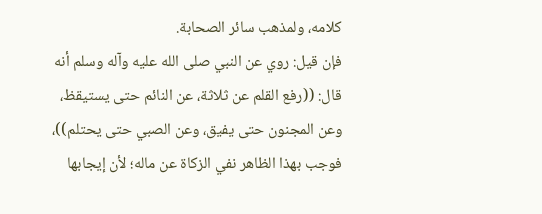كلامه، ولمذهب سائر الصحابة.
فإن قيل: روي عن النبي صلى الله عليه وآله وسلم أنه قال: ((رفع القلم عن ثلاثة، عن النائم حتى يستيقظ، وعن المجنون حتى يفيق، وعن الصبي حتى يحتلم))، فوجب بهذا الظاهر نفي الزكاة عن ماله؛ لأن إيجابها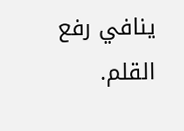ينافي رفع القلم.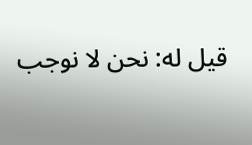قيل له: نحن لا نوجب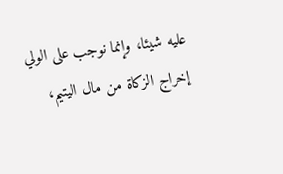عليه شيئا، وإنما نوجب على الولي إخراج الزكاة من مال اليتيم،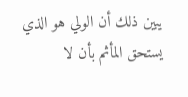يبين ذلك أن الولي هو الذي يستحق المأثم بأن لا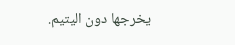يخرجها دون اليتيم.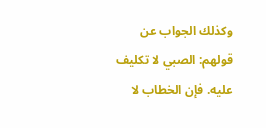وكذلك الجواب عن قولهم: الصبي لا تكليف عليه. فإن الخطاب لا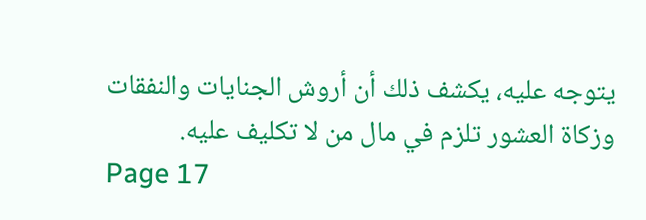يتوجه عليه، يكشف ذلك أن أروش الجنايات والنفقات وزكاة العشور تلزم في مال من لا تكليف عليه.
Page 17